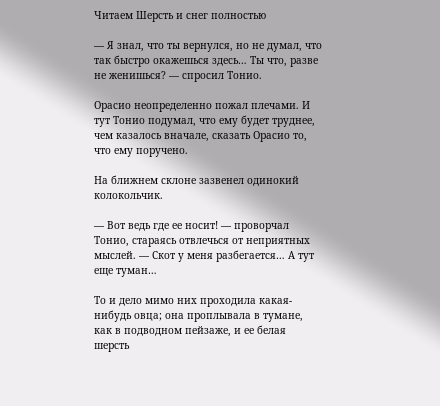Читаем Шерсть и снег полностью

— Я знал, что ты вернулся, но не думал, что так быстро окажешься здесь… Ты что, разве не женишься? — спросил Тонио.

Орасио неопределенно пожал плечами. И тут Тонио подумал, что ему будет труднее, чем казалось вначале, сказать Орасио то, что ему поручено.

На ближнем склоне зазвенел одинокий колокольчик.

— Вот ведь где ее носит! — проворчал Тонио, стараясь отвлечься от неприятных мыслей. — Скот у меня разбегается… А тут еще туман…

То и дело мимо них проходила какая-нибудь овца; она проплывала в тумане, как в подводном пейзаже, и ее белая шерсть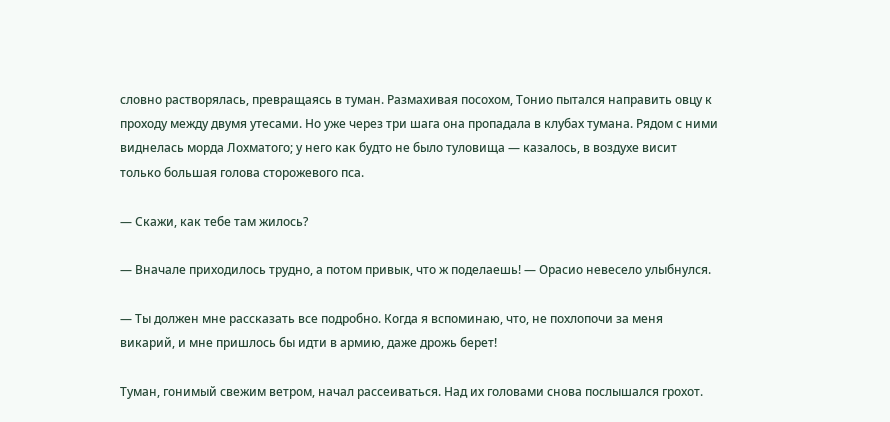словно растворялась, превращаясь в туман. Размахивая посохом, Тонио пытался направить овцу к проходу между двумя утесами. Но уже через три шага она пропадала в клубах тумана. Рядом с ними виднелась морда Лохматого; у него как будто не было туловища — казалось, в воздухе висит только большая голова сторожевого пса.

— Скажи, как тебе там жилось?

— Вначале приходилось трудно, а потом привык, что ж поделаешь! — Орасио невесело улыбнулся.

— Ты должен мне рассказать все подробно. Когда я вспоминаю, что, не похлопочи за меня викарий, и мне пришлось бы идти в армию, даже дрожь берет!

Туман, гонимый свежим ветром, начал рассеиваться. Над их головами снова послышался грохот.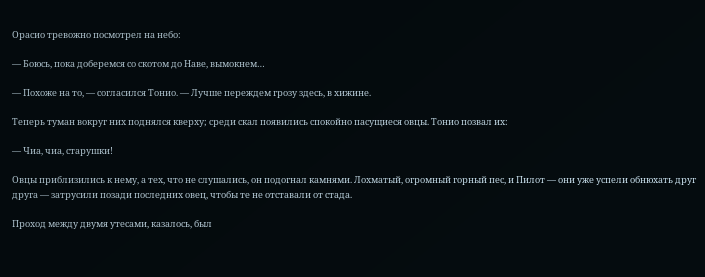Орасио тревожно посмотрел на небо:

— Боюсь, пока доберемся со скотом до Наве, вымокнем…

— Похоже на то, — согласился Тонио. — Лучше переждем грозу здесь, в хижине.

Теперь туман вокруг них поднялся кверху; среди скал появились спокойно пасущиеся овцы. Тонио позвал их:

— Чиа, чиа, старушки!

Овцы приблизились к нему, а тех, что не слушались, он подогнал камнями. Лохматый, огромный горный пес, и Пилот — они уже успели обнюхать друг друга — затрусили позади последних овец, чтобы те не отставали от стада.

Проход между двумя утесами, казалось, был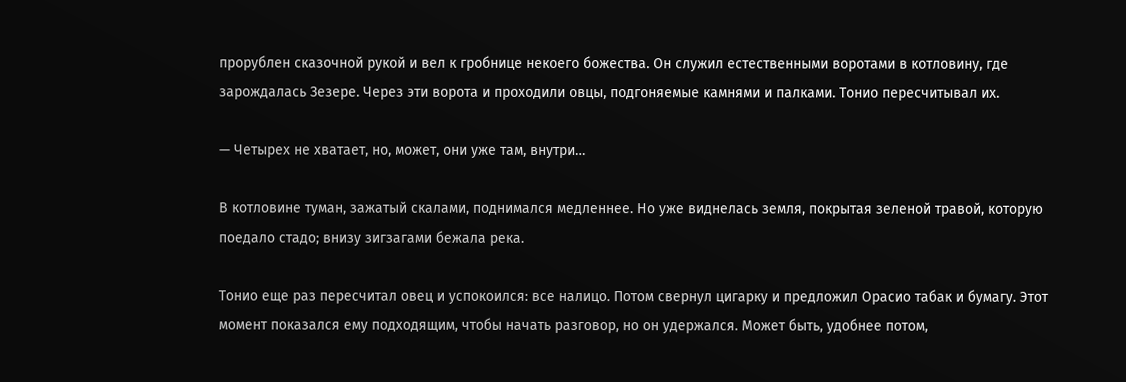прорублен сказочной рукой и вел к гробнице некоего божества. Он служил естественными воротами в котловину, где зарождалась Зезере. Через эти ворота и проходили овцы, подгоняемые камнями и палками. Тонио пересчитывал их.

— Четырех не хватает, но, может, они уже там, внутри…

В котловине туман, зажатый скалами, поднимался медленнее. Но уже виднелась земля, покрытая зеленой травой, которую поедало стадо; внизу зигзагами бежала река.

Тонио еще раз пересчитал овец и успокоился: все налицо. Потом свернул цигарку и предложил Орасио табак и бумагу. Этот момент показался ему подходящим, чтобы начать разговор, но он удержался. Может быть, удобнее потом,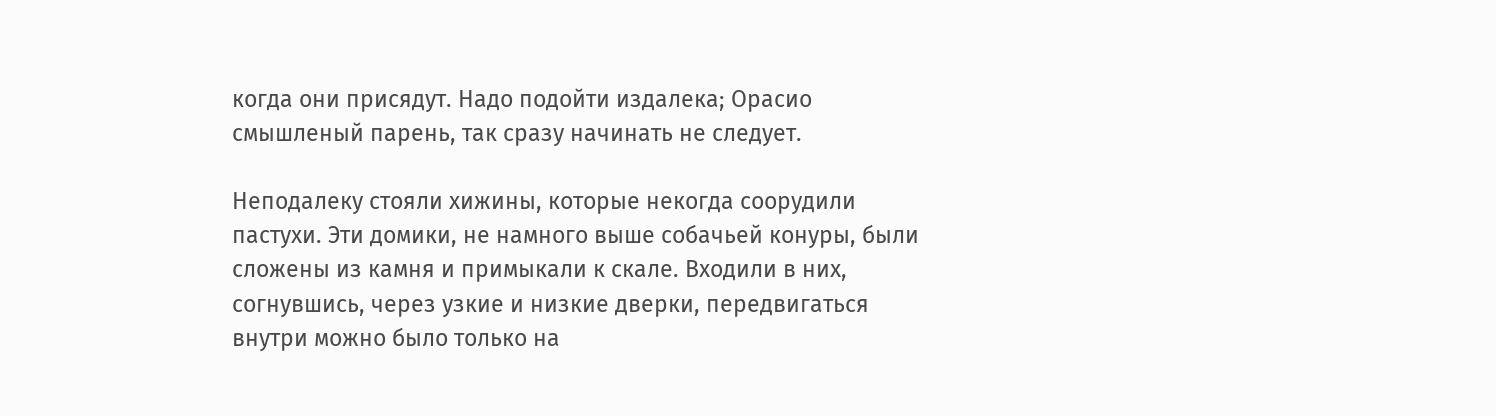когда они присядут. Надо подойти издалека; Орасио смышленый парень, так сразу начинать не следует.

Неподалеку стояли хижины, которые некогда соорудили пастухи. Эти домики, не намного выше собачьей конуры, были сложены из камня и примыкали к скале. Входили в них, согнувшись, через узкие и низкие дверки, передвигаться внутри можно было только на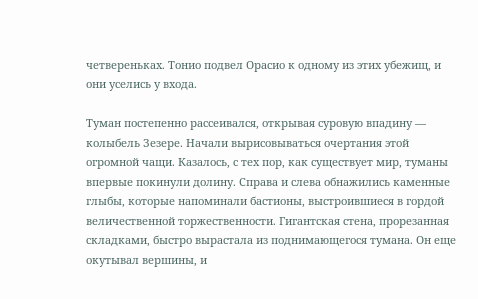четвереньках. Тонио подвел Орасио к одному из этих убежищ, и они уселись у входа.

Туман постепенно рассеивался, открывая суровую впадину — колыбель Зезере. Начали вырисовываться очертания этой огромной чащи. Казалось, с тех пор, как существует мир, туманы впервые покинули долину. Справа и слева обнажились каменные глыбы, которые напоминали бастионы, выстроившиеся в гордой величественной торжественности. Гигантская стена, прорезанная складками, быстро вырастала из поднимающегося тумана. Он еще окутывал вершины, и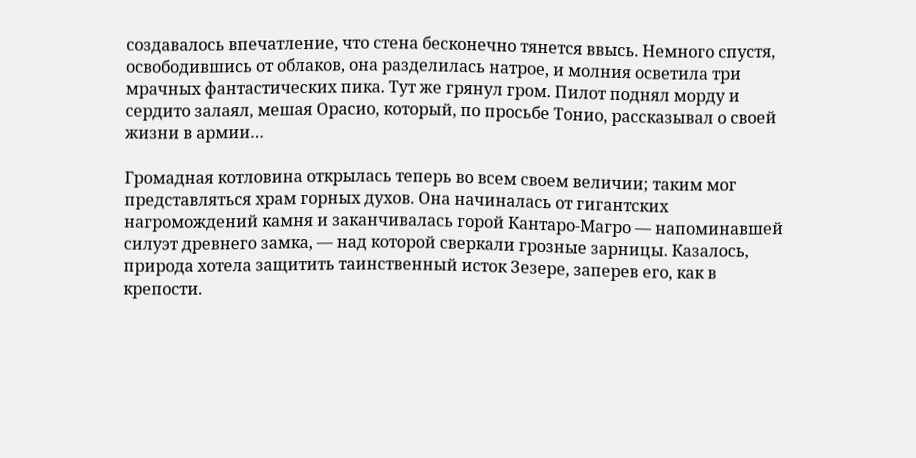создавалось впечатление, что стена бесконечно тянется ввысь. Немного спустя, освободившись от облаков, она разделилась натрое, и молния осветила три мрачных фантастических пика. Тут же грянул гром. Пилот поднял морду и сердито залаял, мешая Орасио, который, по просьбе Тонио, рассказывал о своей жизни в армии…

Громадная котловина открылась теперь во всем своем величии; таким мог представляться храм горных духов. Она начиналась от гигантских нагромождений камня и заканчивалась горой Кантаро-Магро — напоминавшей силуэт древнего замка, — над которой сверкали грозные зарницы. Казалось, природа хотела защитить таинственный исток Зезере, заперев его, как в крепости.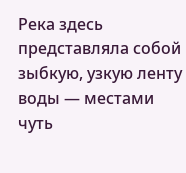Река здесь представляла собой зыбкую, узкую ленту воды — местами чуть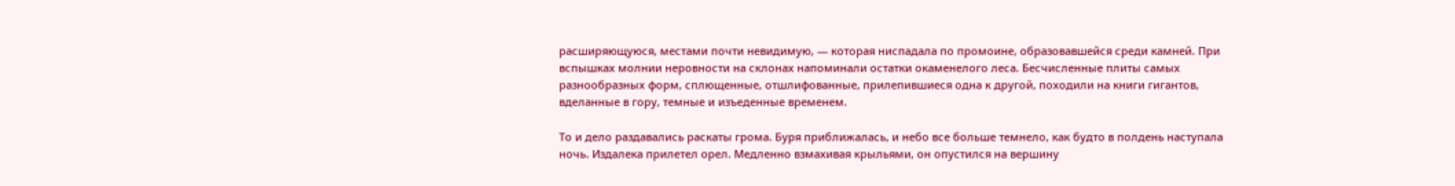расширяющуюся, местами почти невидимую, — которая ниспадала по промоине, образовавшейся среди камней. При вспышках молнии неровности на склонах напоминали остатки окаменелого леса. Бесчисленные плиты самых разнообразных форм, сплющенные, отшлифованные, прилепившиеся одна к другой, походили на книги гигантов, вделанные в гору, темные и изъеденные временем.

То и дело раздавались раскаты грома. Буря приближалась, и небо все больше темнело, как будто в полдень наступала ночь. Издалека прилетел орел. Медленно взмахивая крыльями, он опустился на вершину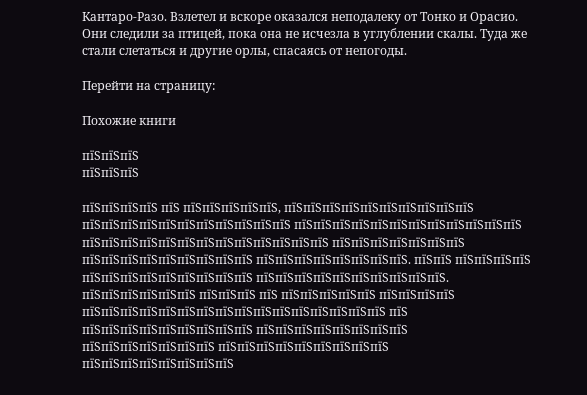Кантаро-Разо. Взлетел и вскоре оказался неподалеку от Тонко и Орасио. Они следили за птицей, пока она не исчезла в углублении скалы. Туда же стали слетаться и другие орлы, спасаясь от непогоды.

Перейти на страницу:

Похожие книги

пїЅпїЅпїЅ
пїЅпїЅпїЅ

пїЅпїЅпїЅпїЅ пїЅ пїЅпїЅпїЅпїЅпїЅ, пїЅпїЅпїЅпїЅпїЅпїЅпїЅпїЅпїЅпїЅ пїЅпїЅпїЅпїЅпїЅпїЅпїЅпїЅпїЅпїЅпїЅ пїЅпїЅпїЅпїЅпїЅпїЅпїЅпїЅпїЅпїЅпїЅпїЅ пїЅпїЅпїЅпїЅпїЅпїЅпїЅпїЅпїЅпїЅпїЅпїЅпїЅ пїЅпїЅпїЅпїЅпїЅпїЅпїЅ пїЅпїЅпїЅпїЅпїЅпїЅпїЅпїЅпїЅ пїЅпїЅпїЅпїЅпїЅпїЅпїЅпїЅ. пїЅпїЅ пїЅпїЅпїЅпїЅ пїЅпїЅпїЅпїЅпїЅпїЅпїЅпїЅпїЅ пїЅпїЅпїЅпїЅпїЅпїЅпїЅпїЅпїЅпїЅ. пїЅпїЅпїЅпїЅпїЅпїЅ пїЅпїЅпїЅ пїЅ пїЅпїЅпїЅпїЅпїЅ пїЅпїЅпїЅпїЅ пїЅпїЅпїЅпїЅпїЅпїЅпїЅпїЅпїЅпїЅпїЅпїЅпїЅпїЅпїЅпїЅ пїЅ пїЅпїЅпїЅпїЅпїЅпїЅпїЅпїЅпїЅ пїЅпїЅпїЅпїЅпїЅпїЅпїЅпїЅ пїЅпїЅпїЅпїЅпїЅпїЅпїЅ пїЅпїЅпїЅпїЅпїЅпїЅпїЅпїЅпїЅ пїЅпїЅпїЅпїЅпїЅпїЅпїЅпїЅ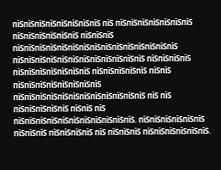пїЅпїЅпїЅпїЅпїЅпїЅпїЅпїЅ пїЅ пїЅпїЅпїЅпїЅпїЅпїЅпїЅ пїЅпїЅпїЅпїЅпїЅпїЅ пїЅпїЅпїЅ пїЅпїЅпїЅпїЅпїЅпїЅпїЅпїЅпїЅпїЅпїЅпїЅпїЅпїЅпїЅ пїЅпїЅпїЅпїЅпїЅпїЅпїЅпїЅпїЅпїЅпїЅпїЅ пїЅпїЅпїЅпїЅ пїЅпїЅпїЅпїЅпїЅпїЅпїЅ пїЅпїЅпїЅпїЅпїЅ пїЅпїЅ пїЅпїЅпїЅпїЅпїЅпїЅпїЅпїЅ пїЅпїЅпїЅпїЅпїЅпїЅпїЅпїЅпїЅпїЅпїЅпїЅ пїЅ пїЅ пїЅпїЅпїЅпїЅпїЅ пїЅпїЅ пїЅ пїЅпїЅпїЅпїЅпїЅпїЅпїЅпїЅпїЅпїЅпїЅ. пїЅпїЅпїЅпїЅпїЅпїЅ пїЅпїЅпїЅ пїЅпїЅпїЅпїЅ пїЅ пїЅпїЅпїЅ пїЅпїЅпїЅпїЅпїЅпїЅ.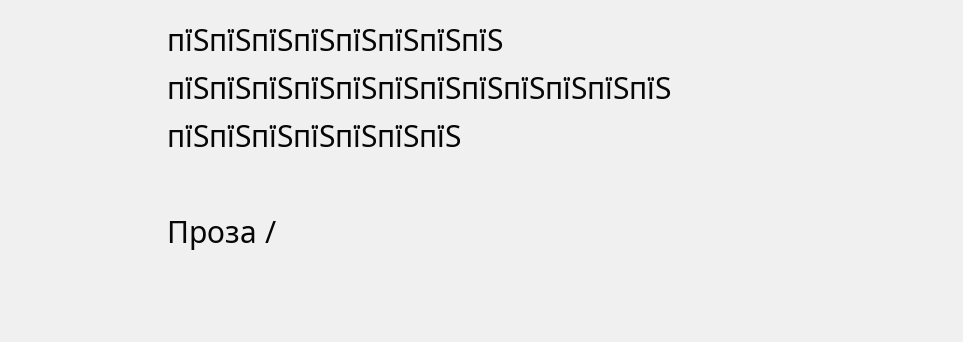пїЅпїЅпїЅпїЅпїЅпїЅпїЅпїЅ пїЅпїЅпїЅпїЅпїЅпїЅпїЅпїЅпїЅпїЅпїЅпїЅ пїЅпїЅпїЅпїЅпїЅпїЅпїЅ

Проза /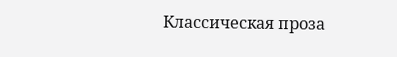Классическая проза